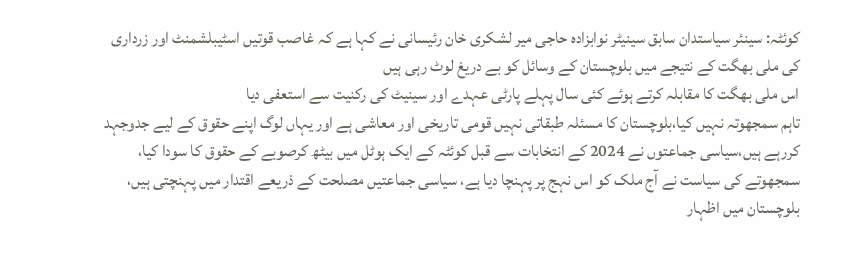کوئٹہ: سینئر سیاستدان سابق سینیٹر نوابزادہ حاجی میر لشکری خان رئیسانی نے کہا ہے کہ غاصب قوتیں اسٹیبلشمنٹ اور زرداری کی ملی بھگت کے نتیجے میں بلوچستان کے وسائل کو بے دریغ لوٹ رہی ہیں
اس ملی بھگت کا مقابلہ کرتے ہوئے کئی سال پہلے پارٹی عہدے اور سینیٹ کی رکنیت سے استعفی دیا
تاہم سمجھوتہ نہیں کیا،بلوچستان کا مسئلہ طبقاتی نہیں قومی تاریخی اور معاشی ہے اور یہاں لوگ اپنے حقوق کے لیے جدوجہد کررہے ہیں،سیاسی جماعتوں نے 2024 کے انتخابات سے قبل کوئٹہ کے ایک ہوٹل میں بیٹھ کرصوبے کے حقوق کا سودا کیا، سمجھوتے کی سیاست نے آج ملک کو اس نہج پر پہنچا دیا ہے، سیاسی جماعتیں مصلحت کے ذریعے اقتدار میں پہنچتی ہیں،
بلوچستان میں اظہار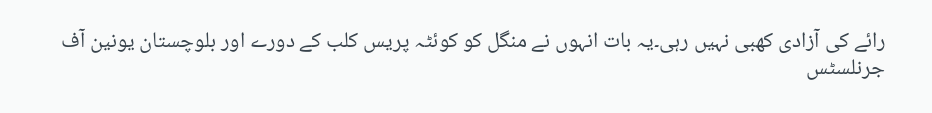رائے کی آزادی کھبی نہیں رہی۔یہ بات انہوں نے منگل کو کوئٹہ پریس کلب کے دورے اور بلوچستان یونین آف جرنلسٹس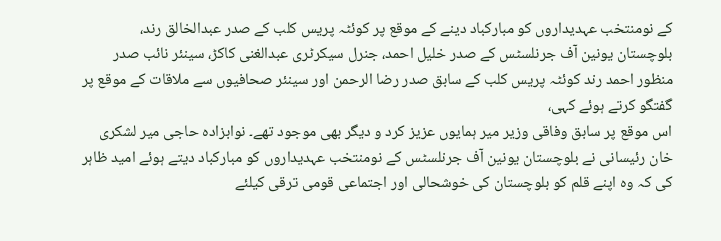کے نومنتخب عہدیداروں کو مبارکباد دینے کے موقع پر کوئٹہ پریس کلب کے صدر عبدالخالق رند، بلوچستان یونین آف جرنلسٹس کے صدر خلیل احمد، جنرل سیکرٹری عبدالغنی کاکڑ، سینئر نائب صدر منظور احمد رند کوئٹہ پریس کلب کے سابق صدر رضا الرحمن اور سینئر صحافیوں سے ملاقات کے موقع پر گفتگو کرتے ہوئے کہی،
اس موقع پر سابق وفاقی وزیر میر ہمایوں عزیز کرد و دیگر بھی موجود تھے۔ نوابزادہ حاجی میر لشکری خان رئیسانی نے بلوچستان یونین آف جرنلسٹس کے نومنتخب عہدیداروں کو مبارکباد دیتے ہوئے امید ظاہر کی کہ وہ اپنے قلم کو بلوچستان کی خوشحالی اور اجتماعی قومی ترقی کیلئے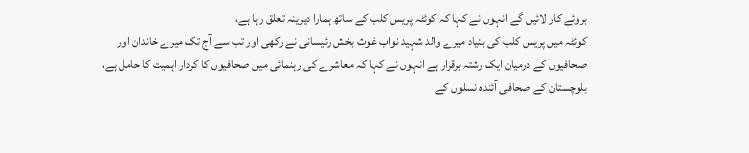بروئے کار لائیں گے انہوں نے کہا کہ کوئٹہ پریس کلب کے ساتھ ہمارا دیرینہ تعلق رہا ہے،
کوئٹہ میں پریس کلب کی بنیاد میرے والد شہید نواب غوث بخش رئیسانی نے رکھی اور تب سے آج تک میرے خاندان اور صحافیوں کے درمیان ایک رشتہ برقرار ہے انہوں نے کہا کہ معاشرے کی رہنمائی میں صحافیوں کا کردار اہمیت کا حامل ہے، بلوچستان کے صحافی آئندہ نسلوں کے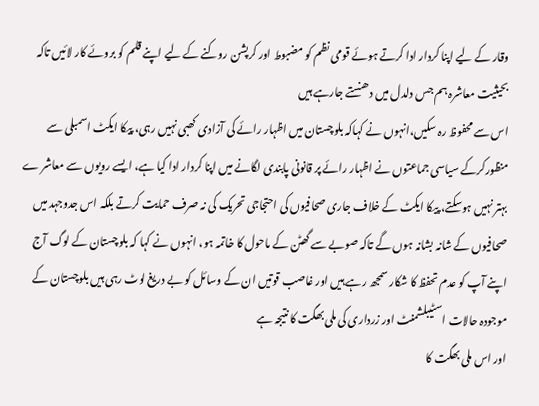وقار کے لیے اپنا کردار ادا کرتے ہوئے قومی نظم کو مضبوط اور کرپشن روکنے کے لیے اپنے قلم کو بروئے کار لائیں تاکہ بحیثیت معاشرہ ہم جس دلدل میں دھنستے جارہے ہیں
اس سے محفوظ رہ سکیں،انہوں نے کہاکہ بلوچستان میں اظہار رائے کی آزادی کھبی نہیں رہی، پیکا ایکٹ اسمبلی سے منظورکرکے سیاسی جماعتوں نے اظہار رائے پر قانونی پابندی لگانے میں اپنا کردار ادا کیا ہے، ایسے رویوں سے معاشر ے بہتر نہیں ہوسکتے، پیکا ایکٹ کے خلاف جاری صحافیوں کی احتجاجی تحریک کی نہ صرف حمایت کرتے بلکہ اس جدوجہد میں صحافیوں کے شانہ بشانہ ہوں گے تاکہ صوبے سے گھٹن کے ماحول کا خاتمہ ہو، انہوں نے کہا کہ بلوچستان کے لوگ آج اپنے آپ کو عدم تحفظ کا شکار سمجھ رہے ہیں اور غاصب قوتیں ان کے وسائل کو بے دریغ لوٹ رہی ہیں بلوچستان کے موجودہ حالات اسٹیبلشمنٹ اور زرداری کی ملی بھگت کا نتیجہ ہے
اور اس ملی بھگت کا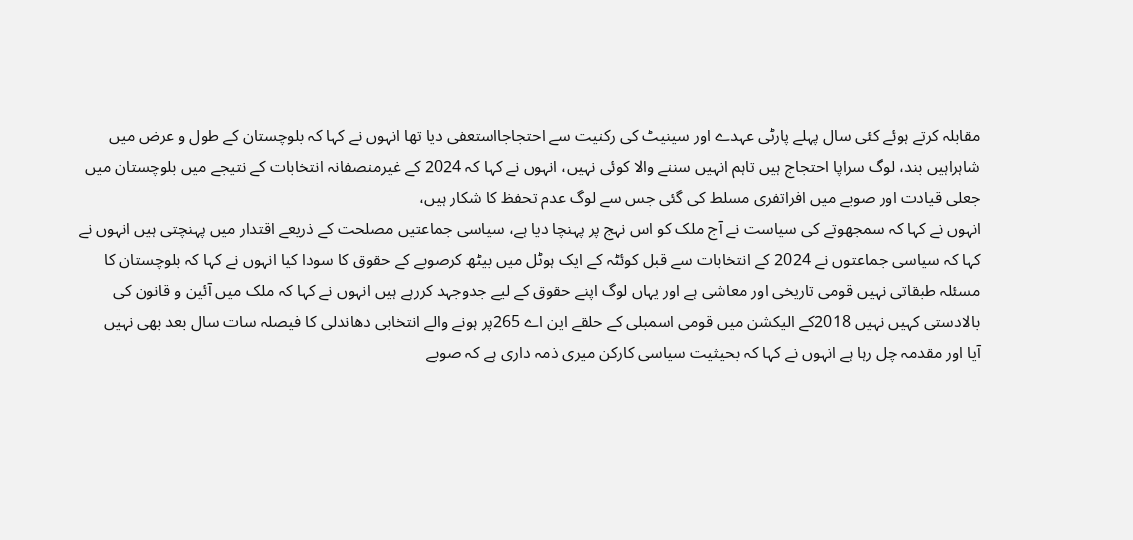مقابلہ کرتے ہوئے کئی سال پہلے پارٹی عہدے اور سینیٹ کی رکنیت سے احتجاجااستعفی دیا تھا انہوں نے کہا کہ بلوچستان کے طول و عرض میں شاہراہیں بند، لوگ سراپا احتجاج ہیں تاہم انہیں سننے والا کوئی نہیں، انہوں نے کہا کہ 2024 کے غیرمنصفانہ انتخابات کے نتیجے میں بلوچستان میں جعلی قیادت اور صوبے میں افراتفری مسلط کی گئی جس سے لوگ عدم تحفظ کا شکار ہیں،
انہوں نے کہا کہ سمجھوتے کی سیاست نے آج ملک کو اس نہج پر پہنچا دیا ہے، سیاسی جماعتیں مصلحت کے ذریعے اقتدار میں پہنچتی ہیں انہوں نے کہا کہ سیاسی جماعتوں نے 2024 کے انتخابات سے قبل کوئٹہ کے ایک ہوٹل میں بیٹھ کرصوبے کے حقوق کا سودا کیا انہوں نے کہا کہ بلوچستان کا مسئلہ طبقاتی نہیں قومی تاریخی اور معاشی ہے اور یہاں لوگ اپنے حقوق کے لیے جدوجہد کررہے ہیں انہوں نے کہا کہ ملک میں آئین و قانون کی بالادستی کہیں نہیں 2018کے الیکشن میں قومی اسمبلی کے حلقے این اے 265پر ہونے والے انتخابی دھاندلی کا فیصلہ سات سال بعد بھی نہیں
آیا اور مقدمہ چل رہا ہے انہوں نے کہا کہ بحیثیت سیاسی کارکن میری ذمہ داری ہے کہ صوبے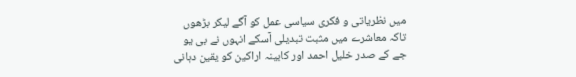میں نظریاتی و فکری سیاسی عمل کو آگے لیکر بڑھوں تاکہ معاشرے میں مثبت تبدیلی آسکے انہوں نے بی یو جے کے صدر خلیل احمد اور کابینہ اراکین کو یقین دہانی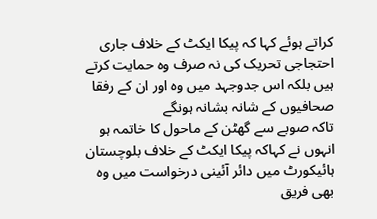کراتے ہوئے کہا کہ پیکا ایکٹ کے خلاف جاری احتجاجی تحریک کی نہ صرف وہ حمایت کرتے ہیں بلکہ اس جدوجہد میں وہ اور ان کے رفقا صحافیوں کے شانہ بشانہ ہونگے
تاکہ صوبے سے گھٹن کے ماحول کا خاتمہ ہو انہوں نے کہاکہ پیکا ایکٹ کے خلاف بلوچستان ہائیکورٹ میں دائر آئینی درخواست میں وہ بھی فریق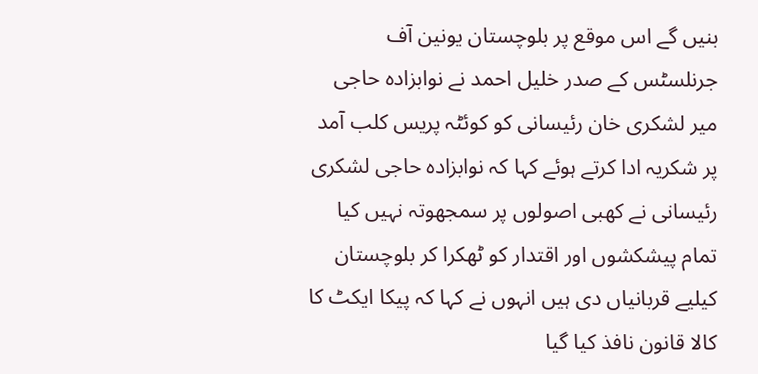بنیں گے اس موقع پر بلوچستان یونین آف جرنلسٹس کے صدر خلیل احمد نے نوابزادہ حاجی میر لشکری خان رئیسانی کو کوئٹہ پریس کلب آمد پر شکریہ ادا کرتے ہوئے کہا کہ نوابزادہ حاجی لشکری رئیسانی نے کھبی اصولوں پر سمجھوتہ نہیں کیا تمام پیشکشوں اور اقتدار کو ٹھکرا کر بلوچستان کیلیے قربانیاں دی ہیں انہوں نے کہا کہ پیکا ایکٹ کا کالا قانون نافذ کیا گیا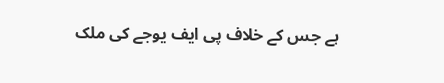ہے جس کے خلاف پی ایف یوجے کی ملک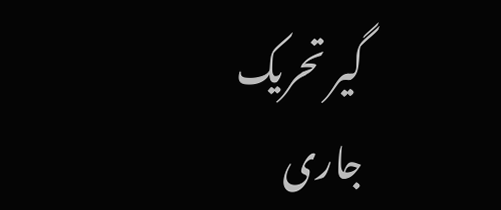گیر تحریک جاری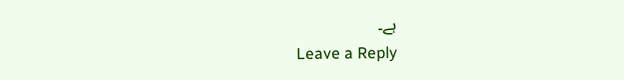ہے۔
Leave a Reply